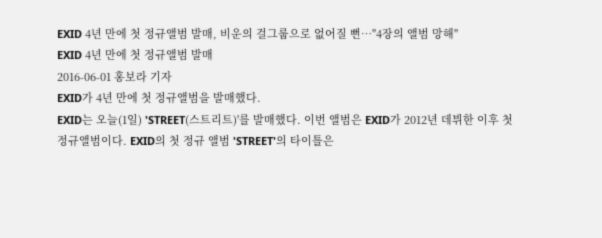EXID 4년 만에 첫 정규앨범 발매, 비운의 걸그룹으로 없어질 뻔…"4장의 앨범 망해"
EXID 4년 만에 첫 정규앨범 발매
2016-06-01 홍보라 기자
EXID가 4년 만에 첫 정규앨범을 발매했다.
EXID는 오늘(1일) 'STREET(스트리트)'를 발매했다. 이번 앨범은 EXID가 2012년 데뷔한 이후 첫 정규앨범이다. EXID의 첫 정규 앨범 'STREET'의 타이틀은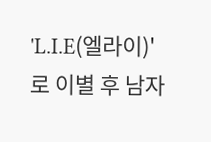'L.I.E(엘라이)'로 이별 후 남자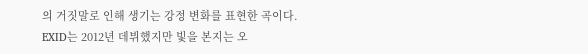의 거짓말로 인해 생기는 강정 변화를 표현한 곡이다.
EXID는 2012년 데뷔했지만 빛을 본지는 오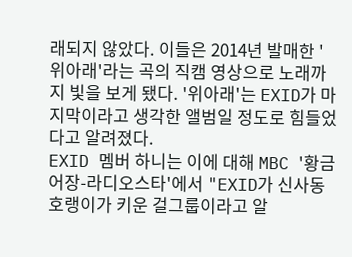래되지 않았다. 이들은 2014년 발매한 '위아래'라는 곡의 직캠 영상으로 노래까지 빛을 보게 됐다. '위아래'는 EXID가 마지막이라고 생각한 앨범일 정도로 힘들었다고 알려졌다.
EXID 멤버 하니는 이에 대해 MBC '황금어장-라디오스타'에서 "EXID가 신사동호랭이가 키운 걸그룹이라고 알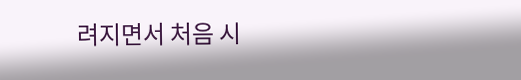려지면서 처음 시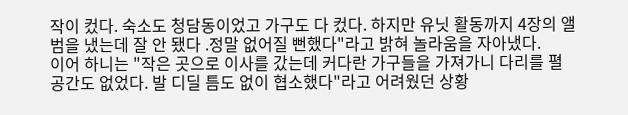작이 컸다. 숙소도 청담동이었고 가구도 다 컸다. 하지만 유닛 활동까지 4장의 앨범을 냈는데 잘 안 됐다 .정말 없어질 뻔했다"라고 밝혀 놀라움을 자아냈다.
이어 하니는 "작은 곳으로 이사를 갔는데 커다란 가구들을 가져가니 다리를 펼 공간도 없었다. 발 디딜 틈도 없이 협소했다"라고 어려웠던 상황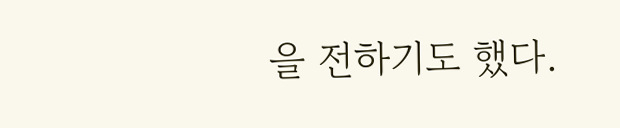을 전하기도 했다.